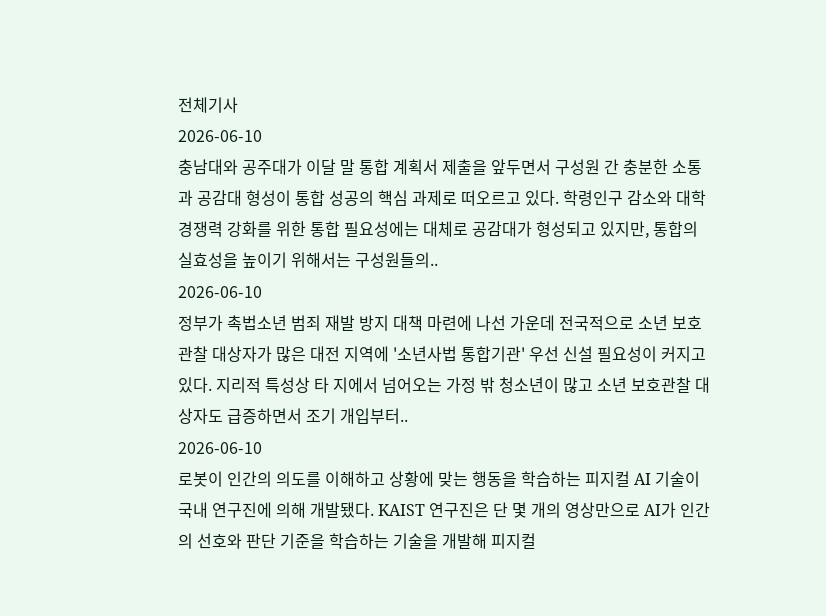전체기사
2026-06-10
충남대와 공주대가 이달 말 통합 계획서 제출을 앞두면서 구성원 간 충분한 소통과 공감대 형성이 통합 성공의 핵심 과제로 떠오르고 있다. 학령인구 감소와 대학 경쟁력 강화를 위한 통합 필요성에는 대체로 공감대가 형성되고 있지만, 통합의 실효성을 높이기 위해서는 구성원들의..
2026-06-10
정부가 촉법소년 범죄 재발 방지 대책 마련에 나선 가운데 전국적으로 소년 보호관찰 대상자가 많은 대전 지역에 '소년사법 통합기관' 우선 신설 필요성이 커지고 있다. 지리적 특성상 타 지에서 넘어오는 가정 밖 청소년이 많고 소년 보호관찰 대상자도 급증하면서 조기 개입부터..
2026-06-10
로봇이 인간의 의도를 이해하고 상황에 맞는 행동을 학습하는 피지컬 AI 기술이 국내 연구진에 의해 개발됐다. KAIST 연구진은 단 몇 개의 영상만으로 AI가 인간의 선호와 판단 기준을 학습하는 기술을 개발해 피지컬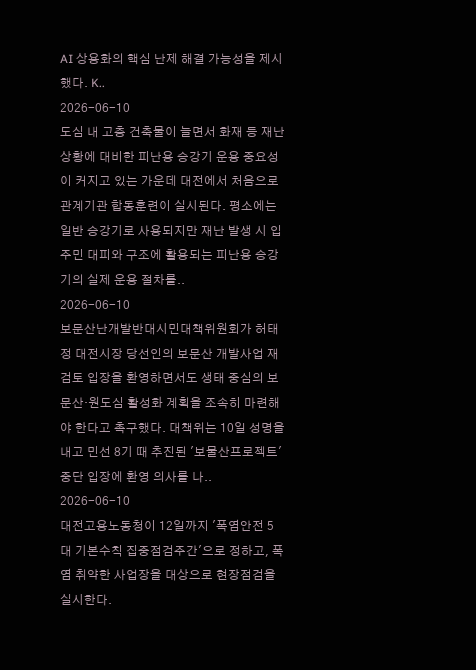AI 상용화의 핵심 난제 해결 가능성을 제시했다. K..
2026-06-10
도심 내 고층 건축물이 늘면서 화재 등 재난 상황에 대비한 피난용 승강기 운용 중요성이 커지고 있는 가운데 대전에서 처음으로 관계기관 합동훈련이 실시된다. 평소에는 일반 승강기로 사용되지만 재난 발생 시 입주민 대피와 구조에 활용되는 피난용 승강기의 실제 운용 절차를..
2026-06-10
보문산난개발반대시민대책위원회가 허태정 대전시장 당선인의 보문산 개발사업 재검토 입장을 환영하면서도 생태 중심의 보문산·원도심 활성화 계획을 조속히 마련해야 한다고 촉구했다. 대책위는 10일 성명을 내고 민선 8기 때 추진된 '보물산프로젝트' 중단 입장에 환영 의사를 나..
2026-06-10
대전고용노동청이 12일까지 '폭염안전 5대 기본수칙 집중점검주간'으로 정하고, 폭염 취약한 사업장을 대상으로 현장점검을 실시한다.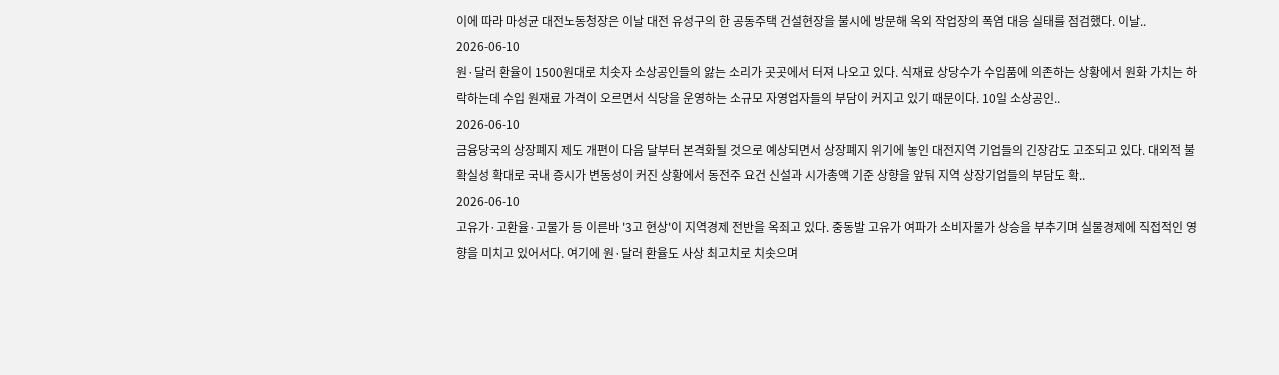이에 따라 마성균 대전노동청장은 이날 대전 유성구의 한 공동주택 건설현장을 불시에 방문해 옥외 작업장의 폭염 대응 실태를 점검했다. 이날..
2026-06-10
원·달러 환율이 1500원대로 치솟자 소상공인들의 앓는 소리가 곳곳에서 터져 나오고 있다. 식재료 상당수가 수입품에 의존하는 상황에서 원화 가치는 하락하는데 수입 원재료 가격이 오르면서 식당을 운영하는 소규모 자영업자들의 부담이 커지고 있기 때문이다. 10일 소상공인..
2026-06-10
금융당국의 상장폐지 제도 개편이 다음 달부터 본격화될 것으로 예상되면서 상장폐지 위기에 놓인 대전지역 기업들의 긴장감도 고조되고 있다. 대외적 불확실성 확대로 국내 증시가 변동성이 커진 상황에서 동전주 요건 신설과 시가총액 기준 상향을 앞둬 지역 상장기업들의 부담도 확..
2026-06-10
고유가·고환율·고물가 등 이른바 '3고 현상'이 지역경제 전반을 옥죄고 있다. 중동발 고유가 여파가 소비자물가 상승을 부추기며 실물경제에 직접적인 영향을 미치고 있어서다. 여기에 원·달러 환율도 사상 최고치로 치솟으며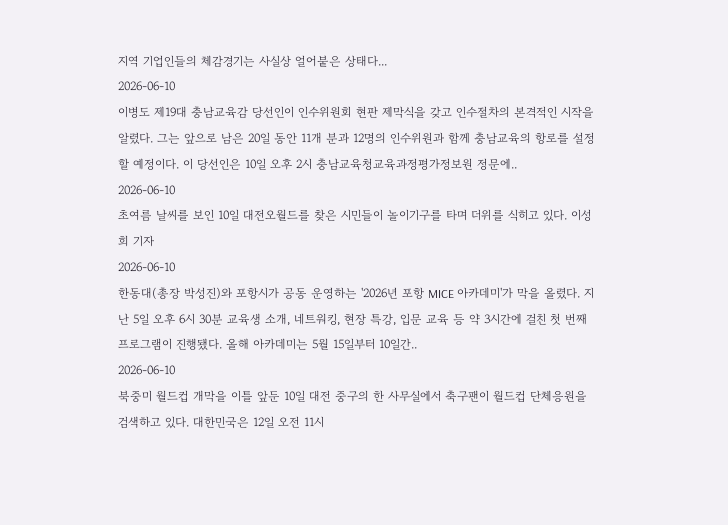지역 기업인들의 체감경기는 사실상 얼어붙은 상태다...
2026-06-10
이병도 제19대 충남교육감 당선인이 인수위원회 현판 제막식을 갖고 인수절차의 본격적인 시작을 알렸다. 그는 앞으로 남은 20일 동안 11개 분과 12명의 인수위원과 함께 충남교육의 항로를 설정할 예정이다. 이 당선인은 10일 오후 2시 충남교육청교육과정평가정보원 정문에..
2026-06-10
초여름 날씨를 보인 10일 대전오월드를 찾은 시민들이 놀이기구를 타며 더위를 식히고 있다. 이성희 기자
2026-06-10
한동대(총장 박성진)와 포항시가 공동 운영하는 '2026년 포항 MICE 아카데미'가 막을 올렸다. 지난 5일 오후 6시 30분 교육생 소개, 네트워킹, 현장 특강, 입문 교육 등 약 3시간에 걸친 첫 번째 프로그램이 진행됐다. 올해 아카데미는 5월 15일부터 10일간..
2026-06-10
북중미 월드컵 개막을 이틀 앞둔 10일 대전 중구의 한 사무실에서 축구팬이 월드컵 단체응원을 검색하고 있다. 대한민국은 12일 오전 11시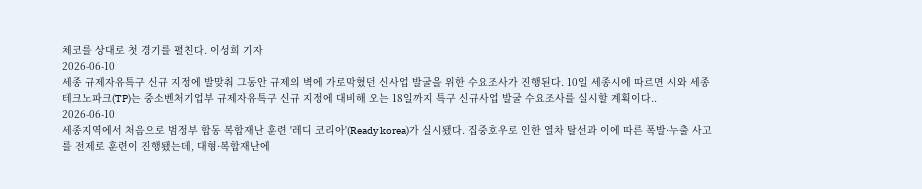체코를 상대로 첫 경기를 펼친다. 이성희 기자
2026-06-10
세종 규제자유특구 신규 지정에 발맞춰 그동안 규제의 벽에 가로막혔던 신사업 발굴을 위한 수요조사가 진행된다. 10일 세종시에 따르면 시와 세종테크노파크(TP)는 중소벤처기업부 규제자유특구 신규 지정에 대비해 오는 18일까지 특구 신규사업 발굴 수요조사를 실시할 계획이다..
2026-06-10
세종지역에서 처음으로 범정부 합동 복합재난 훈련 '레디 코리아'(Ready korea)가 실시됐다. 집중호우로 인한 열차 탈선과 이에 따른 폭발·누출 사고를 전제로 훈련이 진행됐는데, 대형·복합재난에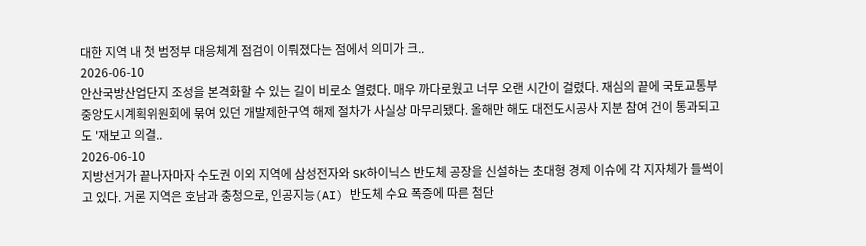대한 지역 내 첫 범정부 대응체계 점검이 이뤄졌다는 점에서 의미가 크..
2026-06-10
안산국방산업단지 조성을 본격화할 수 있는 길이 비로소 열렸다. 매우 까다로웠고 너무 오랜 시간이 걸렸다. 재심의 끝에 국토교통부 중앙도시계획위원회에 묶여 있던 개발제한구역 해제 절차가 사실상 마무리됐다. 올해만 해도 대전도시공사 지분 참여 건이 통과되고도 '재보고 의결..
2026-06-10
지방선거가 끝나자마자 수도권 이외 지역에 삼성전자와 SK하이닉스 반도체 공장을 신설하는 초대형 경제 이슈에 각 지자체가 들썩이고 있다. 거론 지역은 호남과 충청으로, 인공지능(AI) 반도체 수요 폭증에 따른 첨단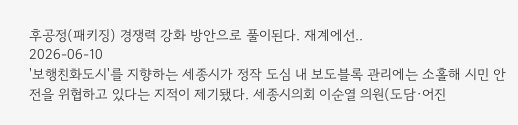후공정(패키징) 경쟁력 강화 방안으로 풀이된다. 재계에선..
2026-06-10
'보행친화도시'를 지향하는 세종시가 정작 도심 내 보도블록 관리에는 소홀해 시민 안전을 위협하고 있다는 지적이 제기됐다. 세종시의회 이순열 의원(도담·어진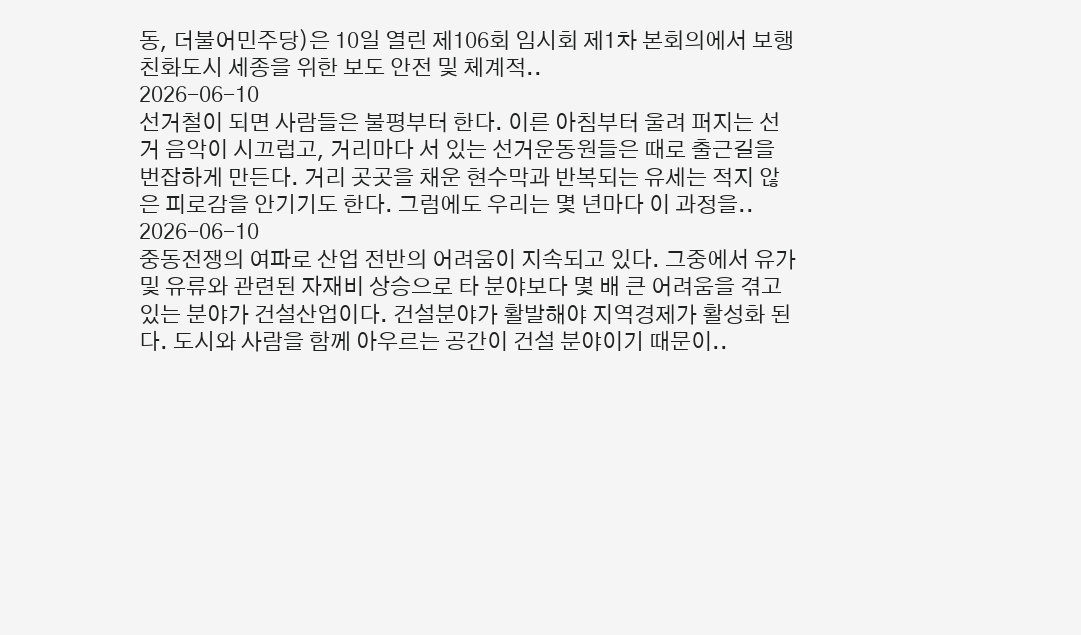동, 더불어민주당)은 10일 열린 제106회 임시회 제1차 본회의에서 보행친화도시 세종을 위한 보도 안전 및 체계적..
2026-06-10
선거철이 되면 사람들은 불평부터 한다. 이른 아침부터 울려 퍼지는 선거 음악이 시끄럽고, 거리마다 서 있는 선거운동원들은 때로 출근길을 번잡하게 만든다. 거리 곳곳을 채운 현수막과 반복되는 유세는 적지 않은 피로감을 안기기도 한다. 그럼에도 우리는 몇 년마다 이 과정을..
2026-06-10
중동전쟁의 여파로 산업 전반의 어려움이 지속되고 있다. 그중에서 유가 및 유류와 관련된 자재비 상승으로 타 분야보다 몇 배 큰 어려움을 겪고 있는 분야가 건설산업이다. 건설분야가 활발해야 지역경제가 활성화 된다. 도시와 사람을 함께 아우르는 공간이 건설 분야이기 때문이..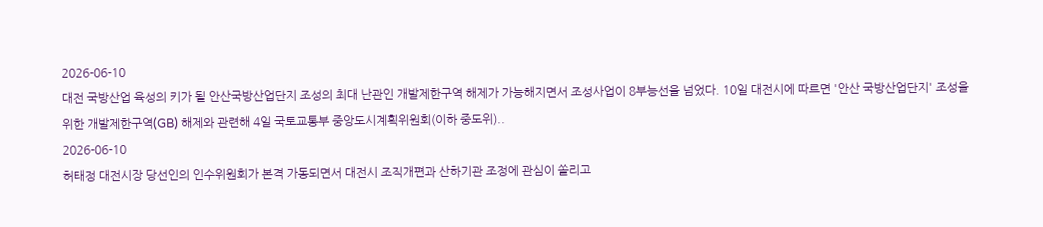2026-06-10
대전 국방산업 육성의 키가 될 안산국방산업단지 조성의 최대 난관인 개발제한구역 해제가 가능해지면서 조성사업이 8부능선을 넘었다. 10일 대전시에 따르면 '안산 국방산업단지' 조성을 위한 개발제한구역(GB) 해제와 관련해 4일 국토교통부 중앙도시계획위원회(이하 중도위)..
2026-06-10
허태정 대전시장 당선인의 인수위원회가 본격 가동되면서 대전시 조직개편과 산하기관 조정에 관심이 쏠리고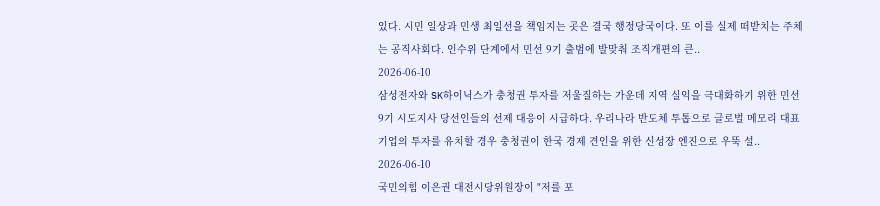있다. 시민 일상과 민생 최일선을 책임지는 곳은 결국 행정당국이다. 또 이를 실제 떠받치는 주체는 공직사회다. 인수위 단계에서 민선 9기 출범에 발맞춰 조직개편의 큰..
2026-06-10
삼성전자와 SK하이닉스가 충청권 투자를 저울질하는 가운데 지역 실익을 극대화하기 위한 민선 9기 시도지사 당선인들의 선제 대응이 시급하다. 우리나라 반도체 투톱으로 글로벌 메모리 대표 기업의 투자를 유치할 경우 충청권이 한국 경제 견인을 위한 신성장 엔진으로 우뚝 설..
2026-06-10
국민의힘 이은권 대전시당위원장이 "저를 포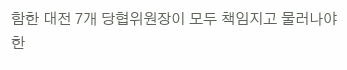함한 대전 7개 당협위원장이 모두 책임지고 물러나야 한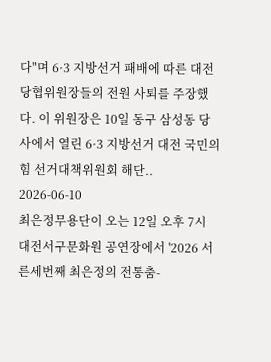다"며 6·3 지방선거 패배에 따른 대전 당협위원장들의 전원 사퇴를 주장했다. 이 위원장은 10일 동구 삼성동 당사에서 열린 6·3 지방선거 대전 국민의힘 선거대책위원회 해단..
2026-06-10
최은정무용단이 오는 12일 오후 7시 대전서구문화원 공연장에서 '2026 서른세번째 최은정의 전통춤-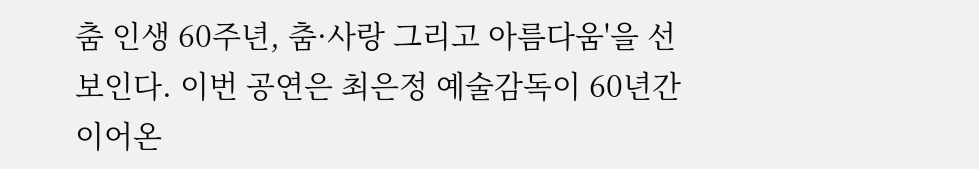춤 인생 60주년, 춤·사랑 그리고 아름다움'을 선보인다. 이번 공연은 최은정 예술감독이 60년간 이어온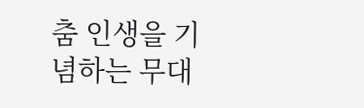춤 인생을 기념하는 무대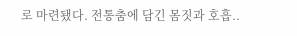로 마련됐다. 전통춤에 담긴 몸짓과 호흡..